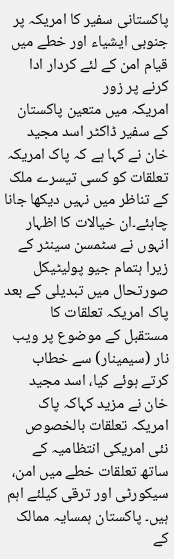پاکستانی سفیر کا امریکہ پر جنوبی ایشیاء اور خطے میں قیام امن کے لئے کردار ادا کرنے پر زور
امریکہ میں متعین پاکستان کے سفیر ڈاکٹر اسد مجید خان نے کہا ہے کہ پاک امریکہ تعلقات کو کسی تیسرے ملک کے تناظر میں نہیں دیکھا جانا چاہئے۔ان خیالات کا اظہار انہوں نے سٹمسن سینٹر کے زیرا ہتمام جیو پولیٹیکل صورتحال میں تبدیلی کے بعد پاک امریکہ تعلقات کا مستقبل کے موضوع پر ویب نار (سیمینار) سے خطاب کرتے ہوئے کیا، اسد مجید خان نے مزید کہاکہ پاک امریکہ تعلقات بالخصوص نئی امریکی انتظامیہ کے ساتھ تعلقات خطے میں امن، سیکورٹی اور ترقی کیلئے اہم ہیں۔ پاکستان ہمسایہ ممالک کے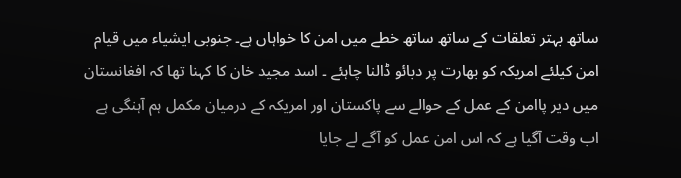ساتھ بہتر تعلقات کے ساتھ ساتھ خطے میں امن کا خواہاں ہے۔ جنوبی ایشیاء میں قیام امن کیلئے امریکہ کو بھارت پر دبائو ڈالنا چاہئے ۔ اسد مجید خان کا کہنا تھا کہ افغانستان میں دیر پاامن کے عمل کے حوالے سے پاکستان اور امریکہ کے درمیان مکمل ہم آہنگی ہے اب وقت آگیا ہے کہ اس امن عمل کو آگے لے جایا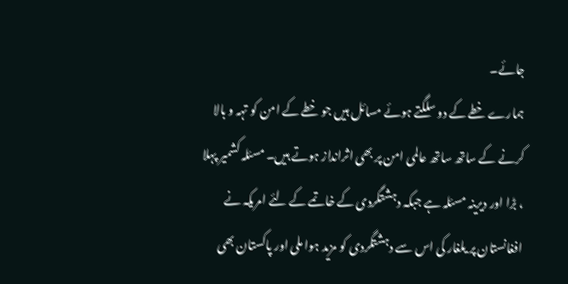جائے۔
ہمارے خطے کے دو سلگتے ہوئے مسائل ہیں جو خطے کے امن کو تہہ و بالا کرنے کے ساتھ ساتھ عالمی امن پر بھی اثرانداز ہوتے ہیں۔ مسئلہ کشمیر پہلا ، بڑا اور دیرینہ مسئلہ ہے جبکہ دہشتگردی کے خاتمے کے لئے امریکہ نے افغانستان پر یلغار کی اس سے دہشتگردی کو مزید ہوا ملی اور پاکستان بھی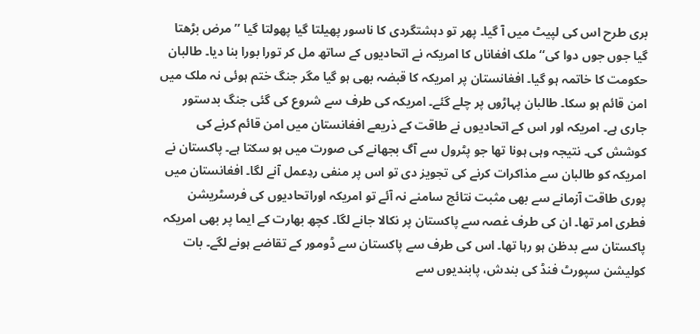بری طرح اس کی لپیٹ میں آ گیا۔ پھر تو دہشتگردی کا ناسور پھیلتا گیا پھولتا گیا ’’مرض بڑھتا گیا جوں جوں دوا کی‘‘ ملک افغاناں کا امریکہ نے اتحادیوں کے ساتھ مل کر تورا بورا بنا دیا۔ طالبان حکومت کا خاتمہ ہو گیا۔ افغانستان پر امریکہ کا قبضہ بھی ہو گیا مگر جنگ ختم ہوئی نہ ملک میں امن قائم ہو سکا۔ طالبان پہاڑوں پر چلے گئے۔ امریکہ کی طرف سے شروع کی گئی جنگ بدستور جاری ہے۔ امریکہ اور اس کے اتحادیوں نے طاقت کے ذریعے افغانستان میں امن قائم کرنے کی کوشش کی۔ نتیجہ وہی ہونا تھا جو پٹرول سے آگ بجھانے کی صورت میں ہو سکتا ہے۔ پاکستان نے امریکہ کو طالبان سے مذاکرات کرنے کی تجویز دی تو اس پر منفی ردِعمل آنے لگا۔ افغانستان میں پوری طاقت آزمانے سے بھی مثبت نتائج سامنے نہ آئے تو امریکہ اوراتحادیوں کی فرسٹریشن فطری امر تھا۔ ان کی طرف غصہ سے پاکستان پر نکالا جانے لگا۔ کچھ بھارت کے ایما پر بھی امریکہ پاکستان سے بدظن ہو رہا تھا۔ اس کی طرف سے پاکستان سے ڈومور کے تقاضے ہونے لگے۔ بات کولیشن سپورٹ فنڈ کی بندش، پابندیوں سے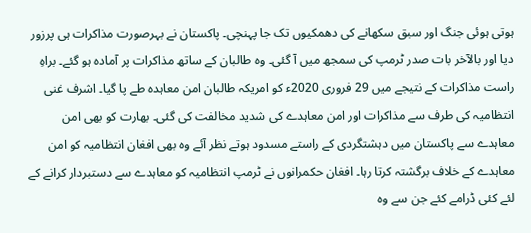ہوتی ہوئی جنگ اور سبق سکھانے کی دھمکیوں تک جا پہنچی۔ پاکستان نے بہرصورت مذاکرات ہی پرزور دیا اور بالآخر بات صدر ٹرمپ کی سمجھ میں آ گئی۔ وہ طالبان کے ساتھ مذاکرات پر آمادہ ہو گئے۔ براہِ راست مذاکرات کے نتیجے میں 29 فروری 2020ء کو امریکہ طالبان امن معاہدہ طے پا گیا۔ اشرف غنی انتظامیہ کی طرف سے مذاکرات اور امن معاہدے کی شدید مخالفت کی گئی۔ بھارت کو بھی امن معاہدے سے پاکستان میں دہشتگردی کے راستے مسدود ہوتے نظر آئے وہ بھی افغان انتظامیہ کو امن معاہدے کے خلاف برگشتہ کرتا رہا۔ افغان حکمرانوں نے ٹرمپ انتظامیہ کو معاہدے سے دستبردار کرانے کے لئے کئی ڈرامے کئے جن سے وہ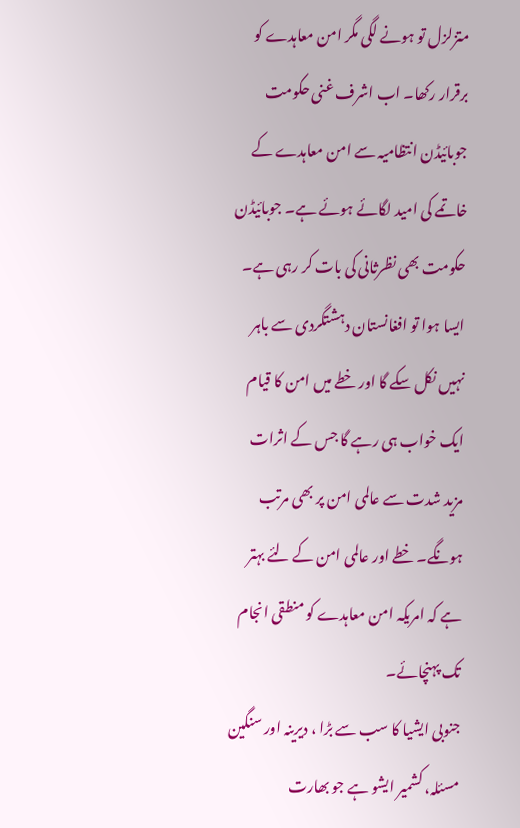متزلزل تو ہونے لگی مگر امن معاہدے کو برقرار رکھا۔ اب اشرف غنی حکومت جوبائیڈن انتظامیہ سے امن معاہدے کے خاتمے کی امید لگائے ہوئے ہے۔ جوبائیڈن حکومت بھی نظرثانی کی بات کر رہی ہے۔ ایسا ہوا تو افغانستان دہشتگردی سے باہر نہیں نکل سکے گا اور خطے میں امن کا قیام ایک خواب ہی رہے گا جس کے اثرات مزید شدت سے عالمی امن پر بھی مرتب ہونگے۔ خطے اور عالمی امن کے لئے بہتر ہے کہ امریکہ امن معاہدے کو منطقی انجام تک پہنچائے۔
جنوبی ایشیا کا سب سے بڑا ، دیرینہ اور سنگین مسئلہ، کشمیر ایشو ہے جو بھارت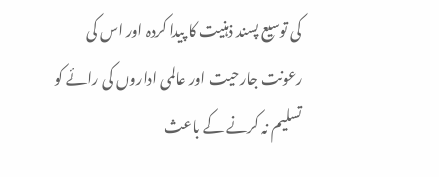کی توسیع پسند ذہنیت کا پیدا کردہ اور اس کی رعونت جارحیت اور عالمی اداروں کی رائے کو تسلیم نہ کرنے کے باعث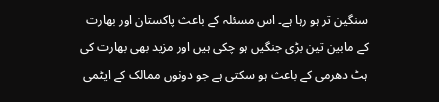سنگین تر ہو رہا ہے۔ اس مسئلہ کے باعث پاکستان اور بھارت کے مابین تین بڑی جنگیں ہو چکی ہیں اور مزید بھی بھارت کی ہٹ دھرمی کے باعث ہو سکتی ہے جو دونوں ممالک کے ایٹمی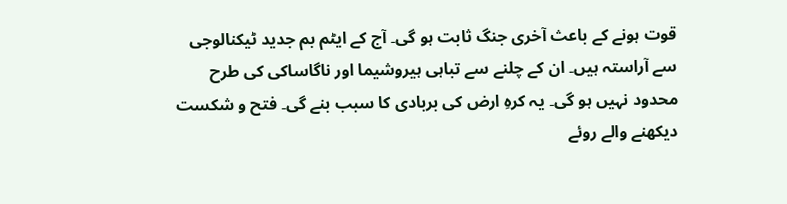قوت ہونے کے باعث آخری جنگ ثابت ہو گی۔ آج کے ایٹم بم جدید ٹیکنالوجی سے آراستہ ہیں۔ ان کے چلنے سے تباہی ہیروشیما اور ناگاساکی کی طرح محدود نہیں ہو گی۔ یہ کرہِ ارض کی بربادی کا سبب بنے گی۔ فتح و شکست دیکھنے والے روئے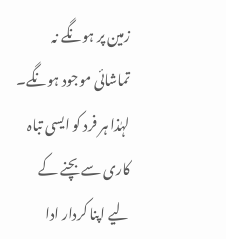زمین پر ہونگے نہ تماشائی موجود ہونگے۔ لہٰذا ہر فرد کو ایسی تباہ کاری سے بچنے کے لیے اپنا کردار ادا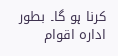کرنا ہو گا۔ بطور ادارہ اقوام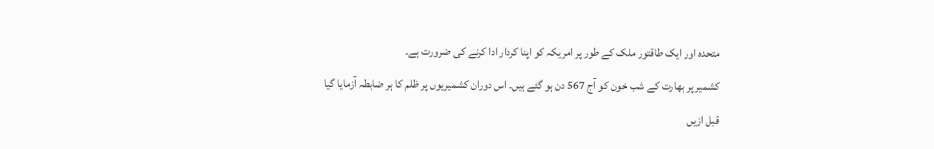متحدہ اور ایک طاقتور ملک کے طور پر امریکہ کو اپنا کردار ادا کرنے کی ضرورت ہے۔
کشمیر پر بھارت کے شب خون کو آج 567 دن ہو گئے ہیں۔ اس دوران کشمیریوں پر ظلم کا ہر ضابطہ آزمایا گیا قبل ازیں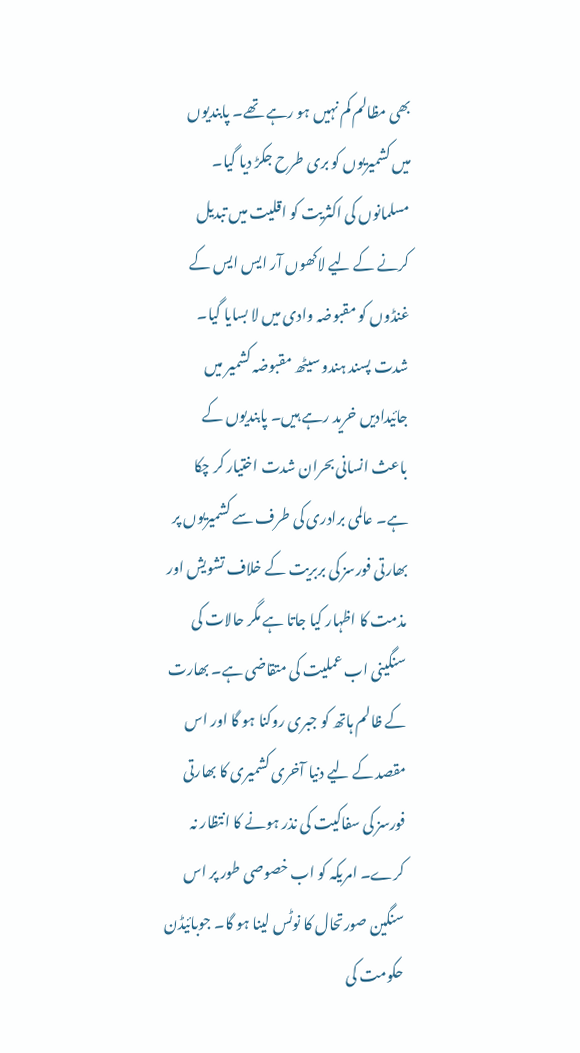بھی مظالم کم نہیں ہو رہے تھے۔ پابندیوں میں کشمیریوں کو بری طرح جکڑ دیا گیا۔ مسلمانوں کی اکثریت کو اقلیت میں تبدیل کرنے کے لیے لاکھوں آر ایس ایس کے غنڈوں کو مقبوضہ وادی میں لا بسایا گیا۔ شدت پسند ہندو سیٹھ مقبوضہ کشمیر میں جائیدادیں خرید رہے ہیں۔ پابندیوں کے باعث انسانی بحران شدت اختیار کر چکا ہے۔ عالمی برادری کی طرف سے کشمیریوں پر بھارتی فورسز کی بربریت کے خلاف تشویش اور مذمت کا اظہار کیا جاتا ہے مگر حالات کی سنگینی اب عملیت کی متقاضی ہے۔ بھارت کے ظالم ہاتھ کو جبری روکنا ہو گا اور اس مقصد کے لیے دنیا آخری کشمیری کا بھارتی فورسز کی سفاکیت کی نذر ہونے کا انتظار نہ کرے۔ امریکہ کو اب خصوصی طور پر اس سنگین صورتحال کا نوٹس لینا ہو گا۔ جوبائیڈن حکومت کی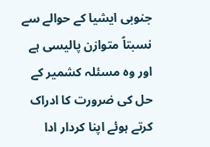جنوبی ایشیا کے حوالے سے نسبتاً متوازن پالیسی ہے اور وہ مسئلہ کشمیر کے حل کی ضرورت کا ادراک کرتے ہوئے اپنا کردار ادا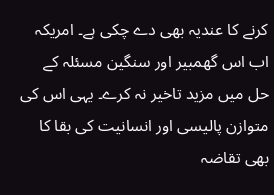کرنے کا عندیہ بھی دے چکی ہے۔ امریکہ اب اس گھمبیر اور سنگین مسئلہ کے حل میں مزید تاخیر نہ کرے۔ یہی اس کی متوازن پالیسی اور انسانیت کی بقا کا بھی تقاضہ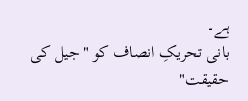ہے۔
بانی تحریکِ انصاف کو "جیل کی حقیقت"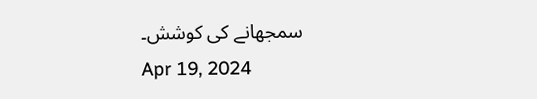سمجھانے کی کوشش۔
Apr 19, 2024